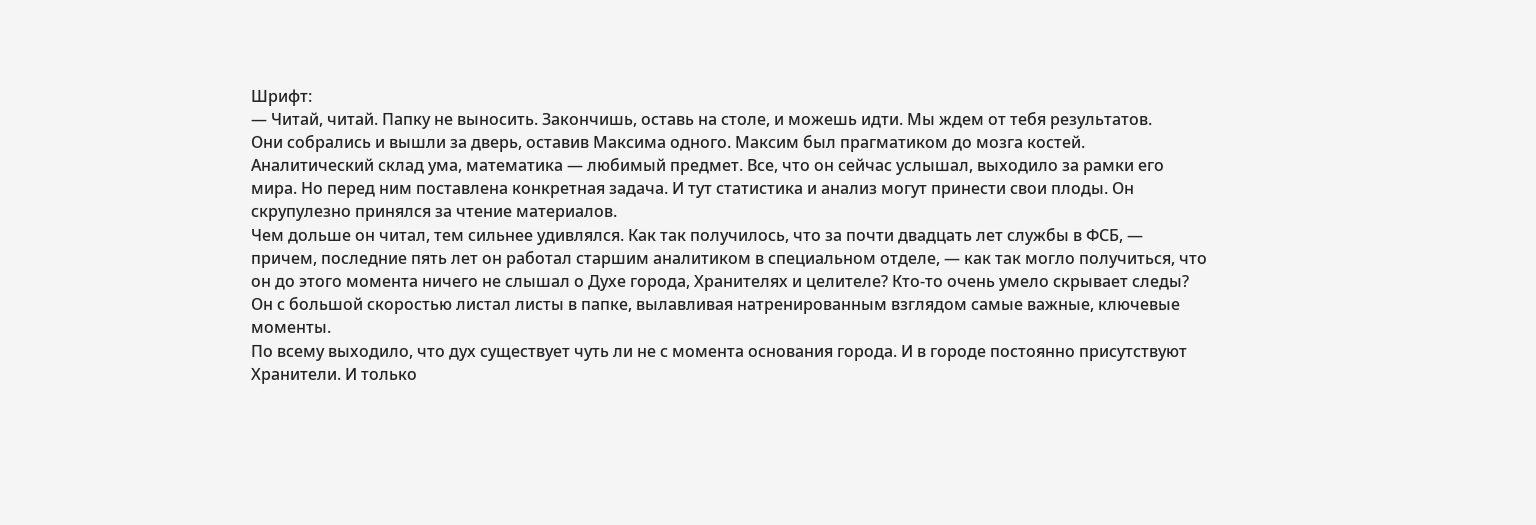Шрифт:
— Читай, читай. Папку не выносить. Закончишь, оставь на столе, и можешь идти. Мы ждем от тебя результатов.
Они собрались и вышли за дверь, оставив Максима одного. Максим был прагматиком до мозга костей. Аналитический склад ума, математика — любимый предмет. Все, что он сейчас услышал, выходило за рамки его мира. Но перед ним поставлена конкретная задача. И тут статистика и анализ могут принести свои плоды. Он скрупулезно принялся за чтение материалов.
Чем дольше он читал, тем сильнее удивлялся. Как так получилось, что за почти двадцать лет службы в ФСБ, — причем, последние пять лет он работал старшим аналитиком в специальном отделе, — как так могло получиться, что он до этого момента ничего не слышал о Духе города, Хранителях и целителе? Кто-то очень умело скрывает следы? Он с большой скоростью листал листы в папке, вылавливая натренированным взглядом самые важные, ключевые моменты.
По всему выходило, что дух существует чуть ли не с момента основания города. И в городе постоянно присутствуют Хранители. И только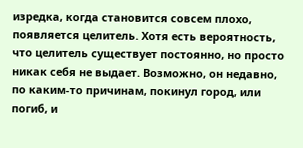изредка, когда становится совсем плохо, появляется целитель. Хотя есть вероятность, что целитель существует постоянно, но просто никак себя не выдает. Возможно, он недавно, по каким-то причинам, покинул город, или погиб, и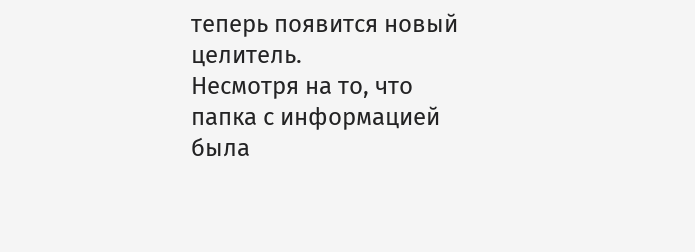теперь появится новый целитель.
Несмотря на то, что папка с информацией была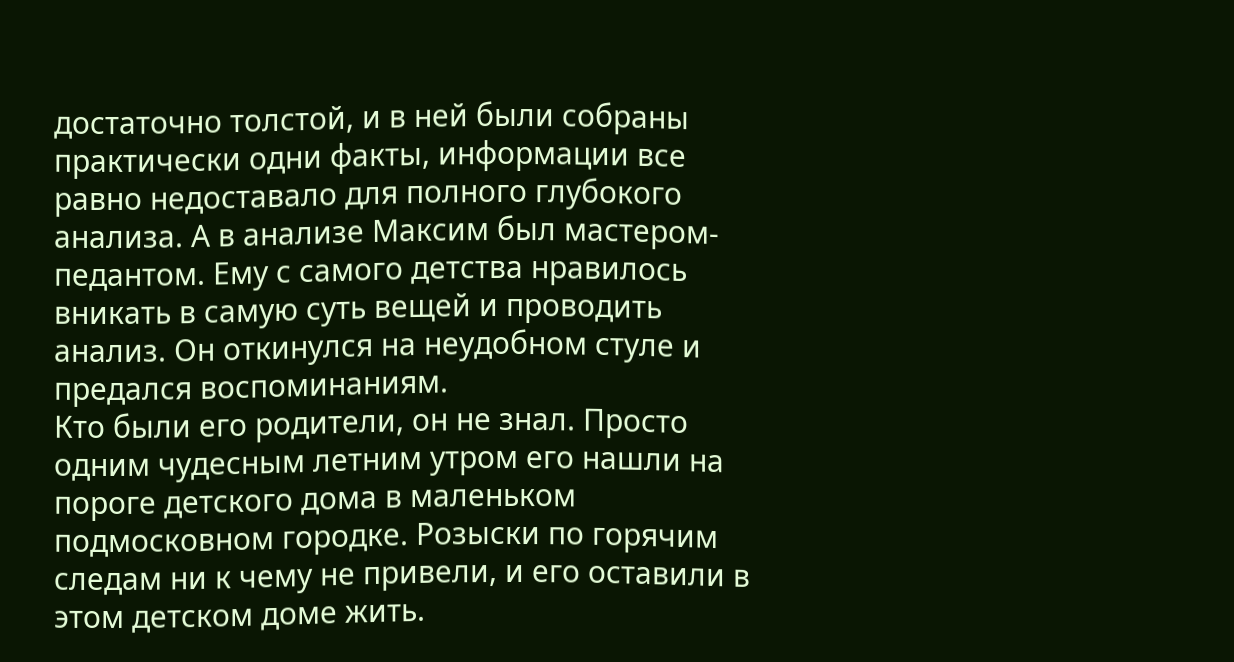достаточно толстой, и в ней были собраны практически одни факты, информации все равно недоставало для полного глубокого анализа. А в анализе Максим был мастером-педантом. Ему с самого детства нравилось вникать в самую суть вещей и проводить анализ. Он откинулся на неудобном стуле и предался воспоминаниям.
Кто были его родители, он не знал. Просто одним чудесным летним утром его нашли на пороге детского дома в маленьком подмосковном городке. Розыски по горячим следам ни к чему не привели, и его оставили в этом детском доме жить.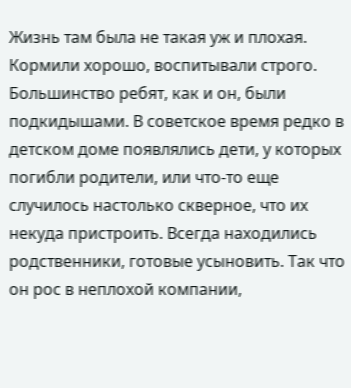Жизнь там была не такая уж и плохая. Кормили хорошо, воспитывали строго. Большинство ребят, как и он, были подкидышами. В советское время редко в детском доме появлялись дети, у которых погибли родители, или что-то еще случилось настолько скверное, что их некуда пристроить. Всегда находились родственники, готовые усыновить. Так что он рос в неплохой компании,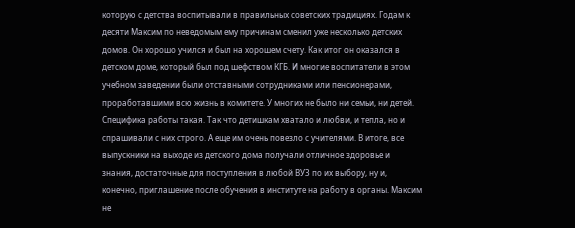которую с детства воспитывали в правильных советских традициях. Годам к десяти Максим по неведомым ему причинам сменил уже несколько детских домов. Он хорошо учился и был на хорошем счету. Как итог он оказался в детском доме, который был под шефством КГБ. И многие воспитатели в этом учебном заведении были отставными сотрудниками или пенсионерами, проработавшими всю жизнь в комитете. У многих не было ни семьи, ни детей. Специфика работы такая. Так что детишкам хватало и любви, и тепла, но и спрашивали с них строго. А еще им очень повезло с учителями. В итоге, все выпускники на выходе из детского дома получали отличное здоровье и знания, достаточные для поступления в любой ВУЗ по их выбору, ну и, конечно, приглашение после обучения в институте на работу в органы. Максим не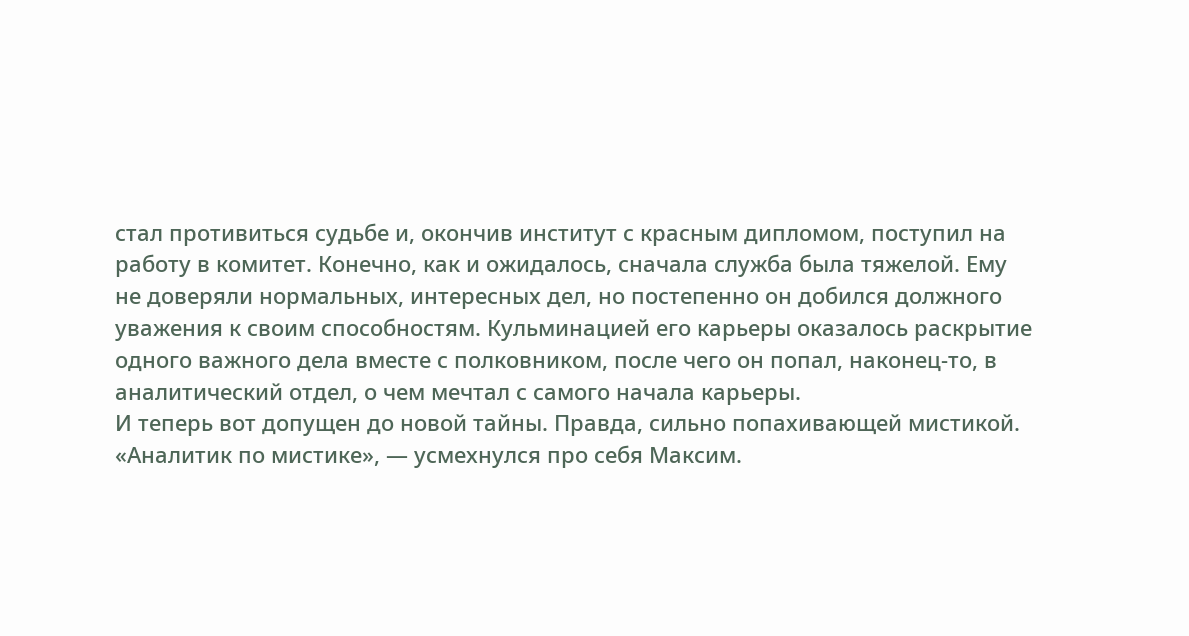стал противиться судьбе и, окончив институт с красным дипломом, поступил на работу в комитет. Конечно, как и ожидалось, сначала служба была тяжелой. Ему не доверяли нормальных, интересных дел, но постепенно он добился должного уважения к своим способностям. Кульминацией его карьеры оказалось раскрытие одного важного дела вместе с полковником, после чего он попал, наконец-то, в аналитический отдел, о чем мечтал с самого начала карьеры.
И теперь вот допущен до новой тайны. Правда, сильно попахивающей мистикой. «Аналитик по мистике», — усмехнулся про себя Максим.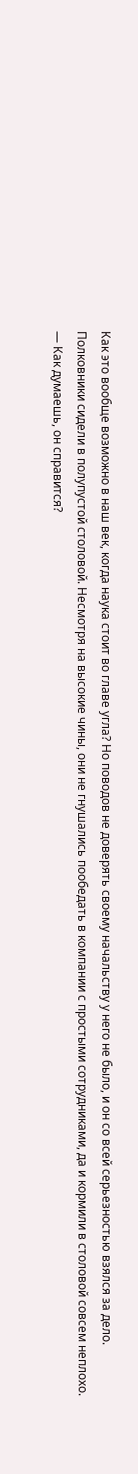Как это вообще возможно в наш век, когда наука стоит во главе угла? Но поводов не доверять своему начальству у него не было, и он со всей серьезностью взялся за дело.
Полковники сидели в полупустой столовой. Несмотря на высокие чины, они не гнушались пообедать в компании с простыми сотрудниками, да и кормили в столовой совсем неплохо.
— Как думаешь, он справится?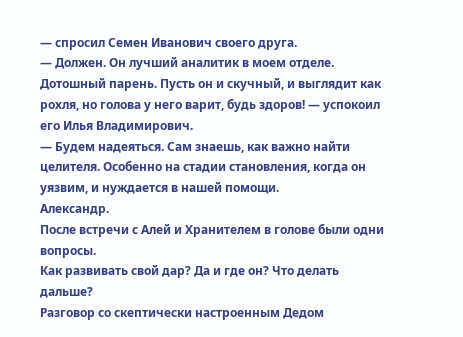— спросил Семен Иванович своего друга.
— Должен. Он лучший аналитик в моем отделе. Дотошный парень. Пусть он и скучный, и выглядит как рохля, но голова у него варит, будь здоров! — успокоил его Илья Владимирович.
— Будем надеяться. Сам знаешь, как важно найти целителя. Особенно на стадии становления, когда он уязвим, и нуждается в нашей помощи.
Александр.
После встречи с Алей и Хранителем в голове были одни вопросы.
Как развивать свой дар? Да и где он? Что делать дальше?
Разговор со скептически настроенным Дедом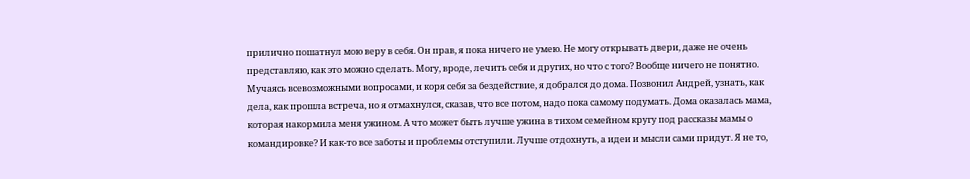прилично пошатнул мою веру в себя. Он прав, я пока ничего не умею. Не могу открывать двери, даже не очень представляю, как это можно сделать. Могу, вроде, лечить себя и других, но что с того? Вообще ничего не понятно.
Мучаясь всевозможными вопросами, и коря себя за бездействие, я добрался до дома. Позвонил Андрей, узнать, как дела, как прошла встреча, но я отмахнулся, сказав, что все потом, надо пока самому подумать. Дома оказалась мама, которая накормила меня ужином. А что может быть лучше ужина в тихом семейном кругу под рассказы мамы о командировке? И как-то все заботы и проблемы отступили. Лучше отдохнуть, а идеи и мысли сами придут. Я не то,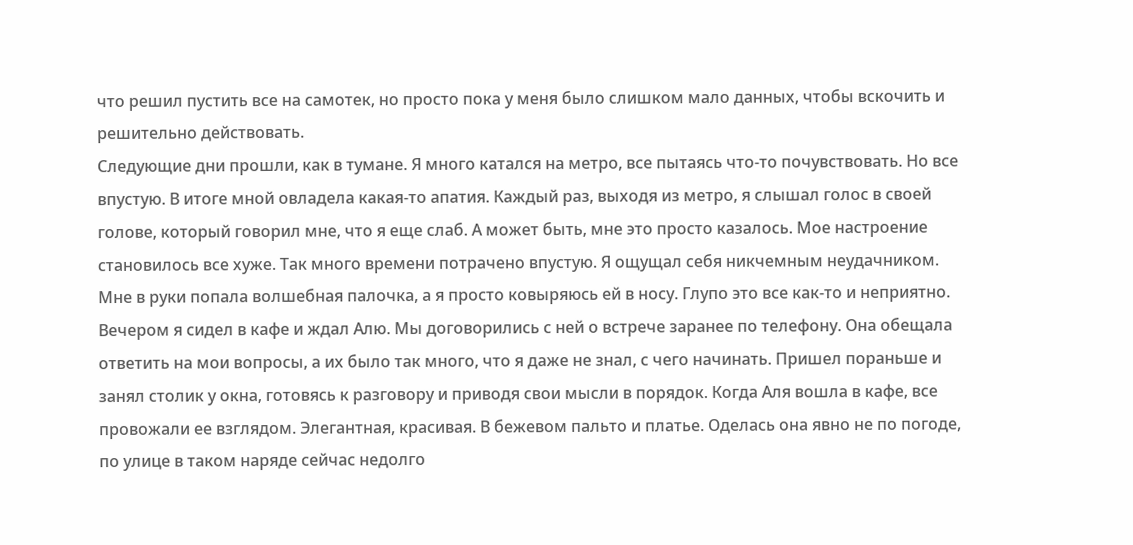что решил пустить все на самотек, но просто пока у меня было слишком мало данных, чтобы вскочить и решительно действовать.
Следующие дни прошли, как в тумане. Я много катался на метро, все пытаясь что-то почувствовать. Но все впустую. В итоге мной овладела какая-то апатия. Каждый раз, выходя из метро, я слышал голос в своей голове, который говорил мне, что я еще слаб. А может быть, мне это просто казалось. Мое настроение становилось все хуже. Так много времени потрачено впустую. Я ощущал себя никчемным неудачником. Мне в руки попала волшебная палочка, а я просто ковыряюсь ей в носу. Глупо это все как-то и неприятно.
Вечером я сидел в кафе и ждал Алю. Мы договорились с ней о встрече заранее по телефону. Она обещала ответить на мои вопросы, а их было так много, что я даже не знал, с чего начинать. Пришел пораньше и занял столик у окна, готовясь к разговору и приводя свои мысли в порядок. Когда Аля вошла в кафе, все провожали ее взглядом. Элегантная, красивая. В бежевом пальто и платье. Оделась она явно не по погоде, по улице в таком наряде сейчас недолго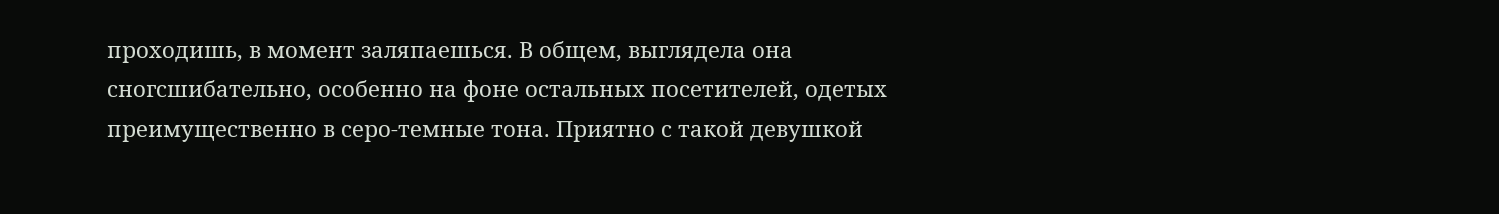проходишь, в момент заляпаешься. В общем, выглядела она сногсшибательно, особенно на фоне остальных посетителей, одетых преимущественно в серо-темные тона. Приятно с такой девушкой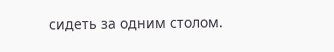сидеть за одним столом.